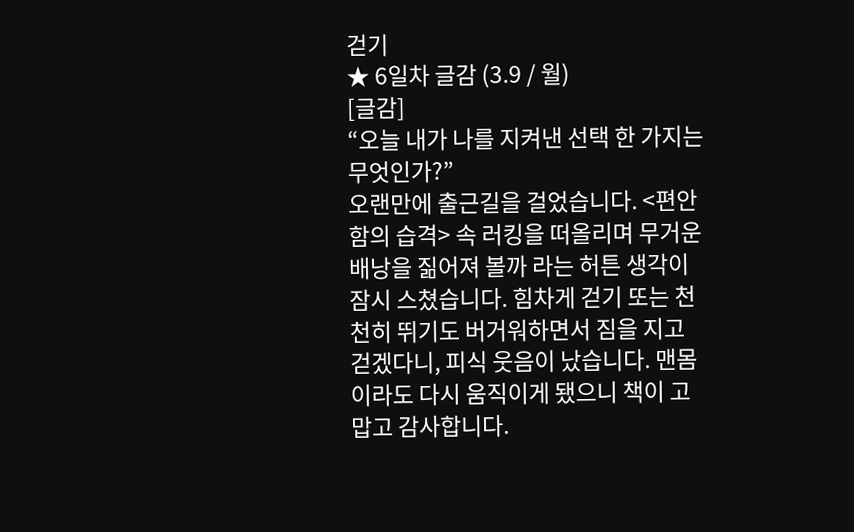걷기
★ 6일차 글감 (3.9 / 월)
[글감]
“오늘 내가 나를 지켜낸 선택 한 가지는 무엇인가?”
오랜만에 출근길을 걸었습니다. <편안함의 습격> 속 러킹을 떠올리며 무거운 배낭을 짊어져 볼까 라는 허튼 생각이 잠시 스쳤습니다. 힘차게 걷기 또는 천천히 뛰기도 버거워하면서 짐을 지고 걷겠다니, 피식 웃음이 났습니다. 맨몸이라도 다시 움직이게 됐으니 책이 고맙고 감사합니다.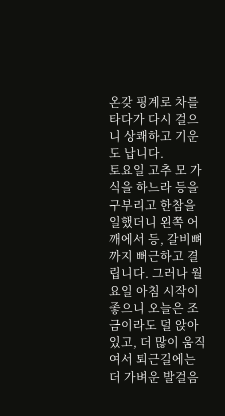온갖 핑계로 차를 타다가 다시 걸으니 상쾌하고 기운도 납니다.
토요일 고추 모 가식을 하느라 등을 구부리고 한참을 일했더니 왼쪽 어깨에서 등, 갈비뼈까지 뻐근하고 결립니다. 그러나 월요일 아침 시작이 좋으니 오늘은 조금이라도 덜 앉아 있고, 더 많이 움직여서 퇴근길에는 더 가벼운 발걸음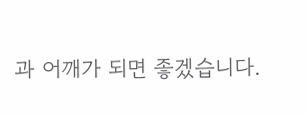과 어깨가 되면 좋겠습니다.